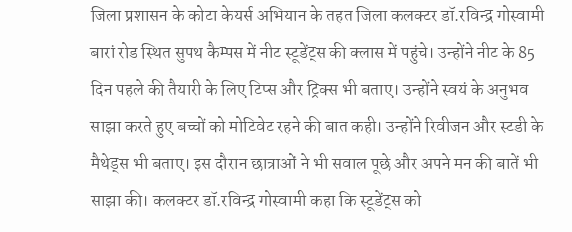जिला प्रशासन के कोटा केयर्स अभियान के तहत जिला कलक्टर डॉ.रविन्द्र गोस्वामी बारां रोड स्थित सुपथ कैम्पस में नीट स्टूडेंट्स की क्लास में पहुंचे। उन्होंने नीट के 85 दिन पहले की तैयारी के लिए टिप्स और ट्रिक्स भी बताए। उन्होंने स्वयं के अनुभव साझा करते हुए बच्चों को मोटिवेट रहने की बात कही। उन्होंने रिवीजन और स्टडी के मैथेड्स भी बताए। इस दौरान छात्राओं ने भी सवाल पूछे और अपने मन की बातें भी साझा की। कलक्टर डॉ.रविन्द्र गोस्वामी कहा कि स्टूडेंट्स को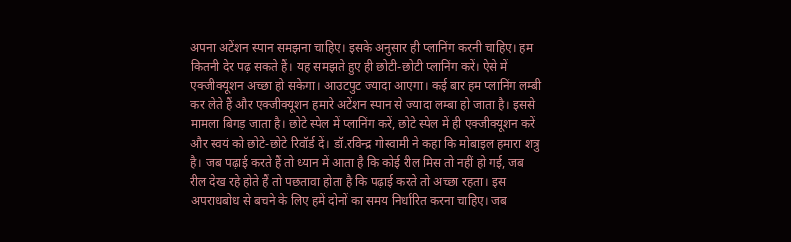अपना अटेंशन स्पान समझना चाहिए। इसके अनुसार ही प्लानिंग करनी चाहिए। हम कितनी देर पढ़ सकते हैं। यह समझते हुए ही छोटी-छोटी प्लानिंग करें। ऐसे में एक्जीक्यूशन अच्छा हो सकेगा। आउटपुट ज्यादा आएगा। कई बार हम प्लानिंग लम्बी कर लेते हैं और एक्जीक्यूशन हमारे अटेंशन स्पान से ज्यादा लम्बा हो जाता है। इससे मामला बिगड़ जाता है। छोटे स्पेल में प्लानिंग करें, छोटे स्पेल में ही एक्जीक्यूशन करें और स्वयं को छोटे-छोटे रिवॉर्ड दें। डॉ.रविन्द्र गोस्वामी ने कहा कि मोबाइल हमारा शत्रु है। जब पढ़ाई करते हैं तो ध्यान में आता है कि कोई रील मिस तो नहीं हो गई, जब रील देख रहे होते हैं तो पछतावा होता है कि पढ़ाई करते तो अच्छा रहता। इस अपराधबोध से बचने के लिए हमें दोनों का समय निर्धारित करना चाहिए। जब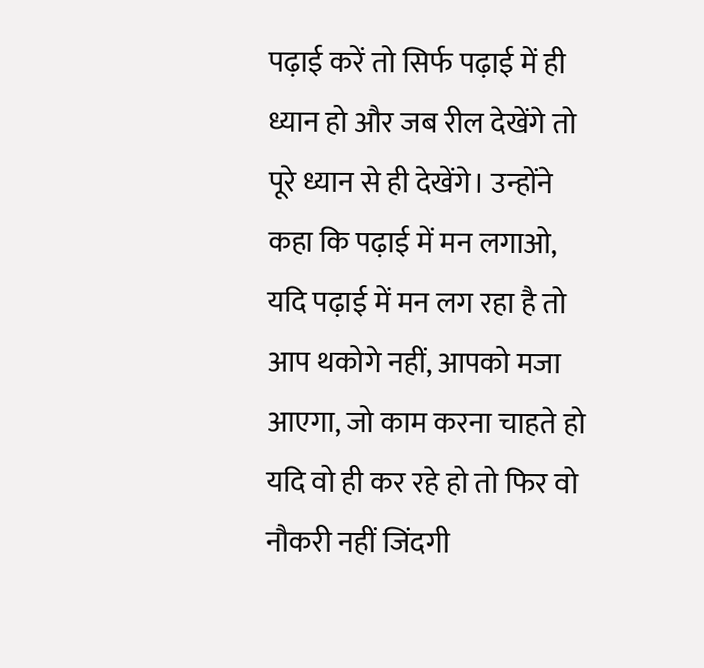पढ़ाई करें तो सिर्फ पढ़ाई में ही ध्यान हो और जब रील देखेंगे तो पूरे ध्यान से ही देखेंगे। उन्होंने कहा कि पढ़ाई में मन लगाओ, यदि पढ़ाई में मन लग रहा है तो आप थकोगे नहीं, आपको मजा आएगा, जो काम करना चाहते हो यदि वो ही कर रहे हो तो फिर वो नौकरी नहीं जिंदगी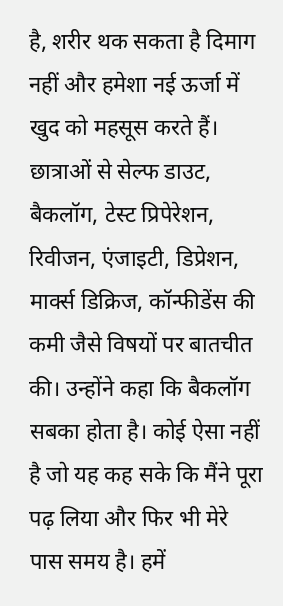है, शरीर थक सकता है दिमाग नहीं और हमेशा नई ऊर्जा में खुद को महसूस करते हैं। छात्राओं से सेल्फ डाउट, बैकलॉग, टेस्ट प्रिपेरेशन, रिवीजन, एंजाइटी, डिप्रेशन, मार्क्स डिक्रिज, कॉन्फीडेंस की कमी जैसे विषयों पर बातचीत की। उन्होंने कहा कि बैकलॉग सबका होता है। कोई ऐसा नहीं है जो यह कह सके कि मैंने पूरा पढ़ लिया और फिर भी मेरे पास समय है। हमें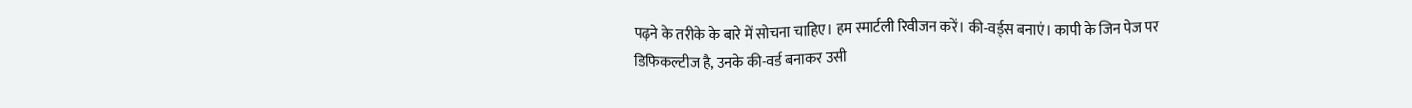पढ़ने के तरीके के बारे में सोचना चाहिए। हम स्मार्टली रिवीजन करें। की-वर्ड्स बनाएं। कापी के जिन पेज पर डिफिकल्टीज है, उनके की-वर्ड बनाकर उसी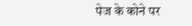पेज के कोने पर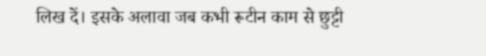लिख दें। इसके अलावा जब कभी रूटीन काम से छुट्टी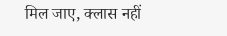मिल जाए, क्लास नहीं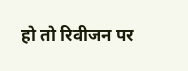हो तो रिवीजन पर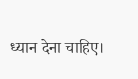ध्यान देना चाहिए।